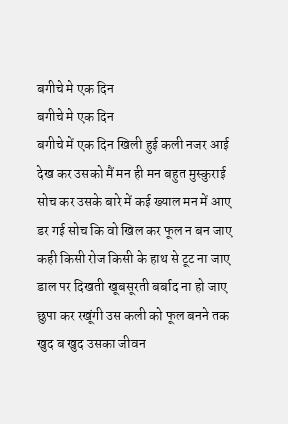बगीचे मे एक दिन
बगीचे मे एक दिन
बगीचे में एक दिन खिली हुई कली नजर आई
देख कर उसको मैं मन ही मन बहुत मुस्कुराई
सोच कर उसके बारे में कई ख्याल मन में आए
डर गई सोच कि वो खिल कर फूल न बन जाए
कही किसी रोज किसी के हाथ से टूट ना जाए
डाल पर दिखती खूबसूरती बर्बाद ना हो जाए
छुपा कर रखूंगी उस कली को फूल बनने तक
खुद ब खुद उसका जीवन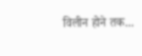विलीन होने तक...